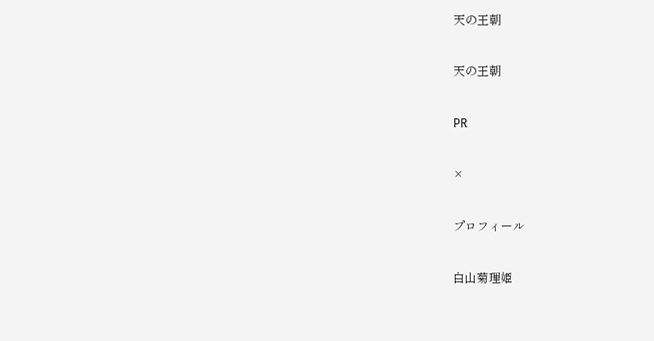天の王朝

天の王朝

PR

×

プロフィール

白山菊理姫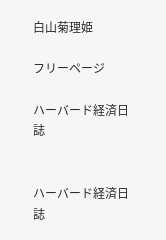白山菊理姫

フリーページ

ハーバード経済日誌


ハーバード経済日誌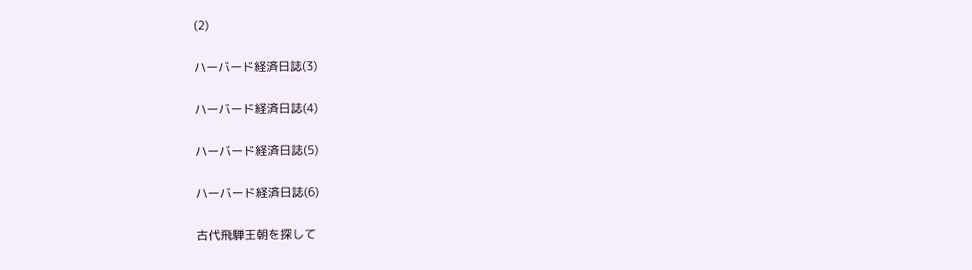(2)


ハーバード経済日誌(3)


ハーバード経済日誌(4)


ハーバード経済日誌(5)


ハーバード経済日誌(6)


古代飛騨王朝を探して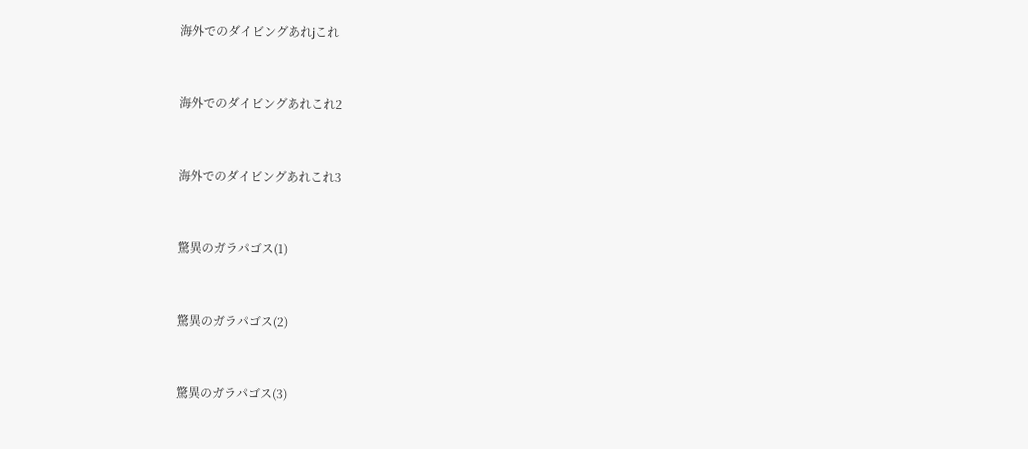海外でのダイビングあれjこれ


海外でのダイビングあれこれ2


海外でのダイビングあれこれ3


驚異のガラパゴス(1)


驚異のガラパゴス(2)


驚異のガラパゴス(3)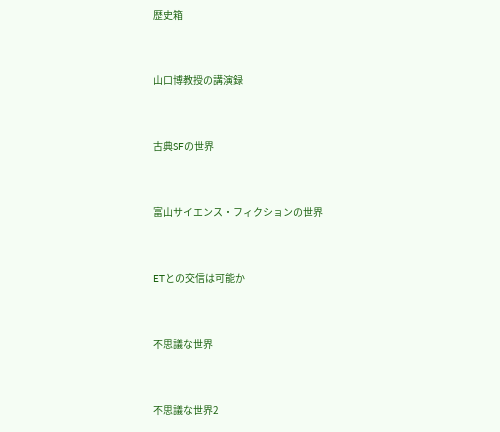歴史箱


山口博教授の講演録


古典SFの世界


富山サイエンス・フィクションの世界


ETとの交信は可能か


不思議な世界


不思議な世界2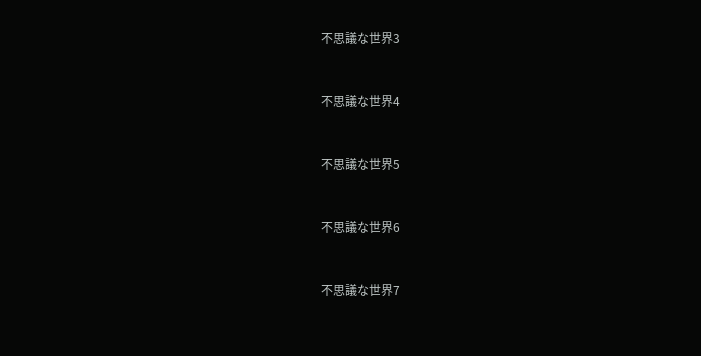不思議な世界3


不思議な世界4


不思議な世界5


不思議な世界6


不思議な世界7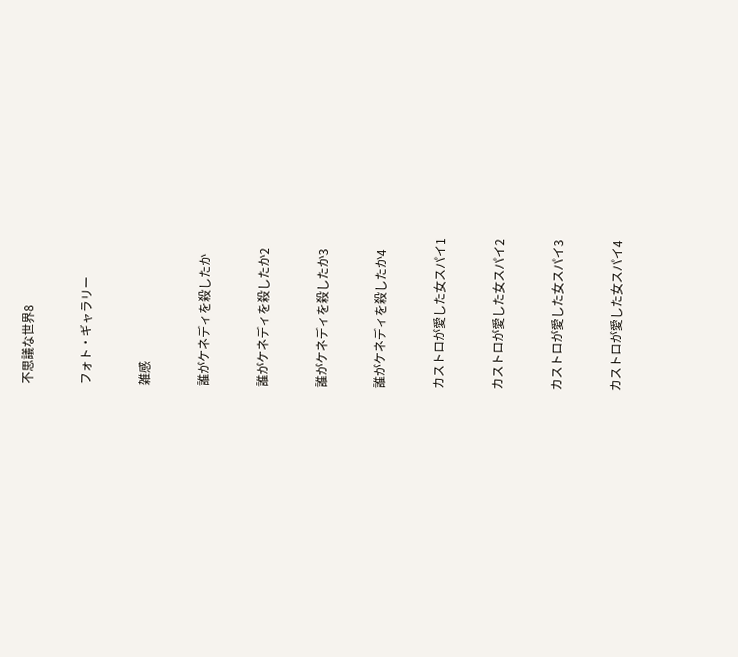不思議な世界8


フォト・ギャラリー


雑感


誰がケネディを殺したか


誰がケネディを殺したか2


誰がケネディを殺したか3


誰がケネディを殺したか4


カストロが愛した女スパイ1


カストロが愛した女スパイ2


カストロが愛した女スパイ3


カストロが愛した女スパイ4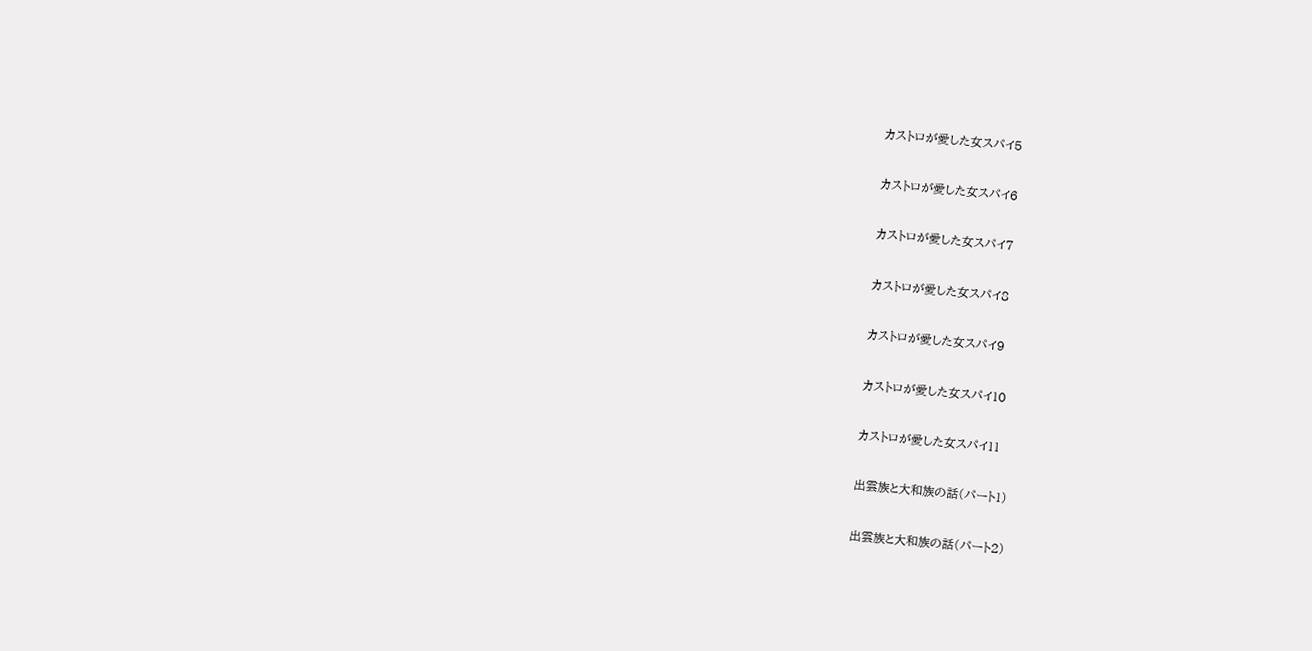カストロが愛した女スパイ5


カストロが愛した女スパイ6


カストロが愛した女スパイ7


カストロが愛した女スパイ8


カストロが愛した女スパイ9


カストロが愛した女スパイ10


カストロが愛した女スパイ11


出雲族と大和族の話(パート1)


出雲族と大和族の話(パート2)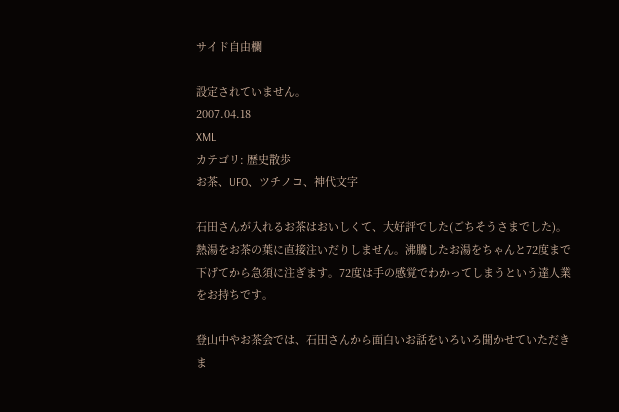サイド自由欄

設定されていません。
2007.04.18
XML
カテゴリ: 歴史散歩
お茶、UFO、ツチノコ、神代文字

石田さんが入れるお茶はおいしくて、大好評でした(ごちそうさまでした)。熱湯をお茶の葉に直接注いだりしません。沸騰したお湯をちゃんと72度まで下げてから急須に注ぎます。72度は手の感覚でわかってしまうという達人業をお持ちです。

登山中やお茶会では、石田さんから面白いお話をいろいろ聞かせていただきま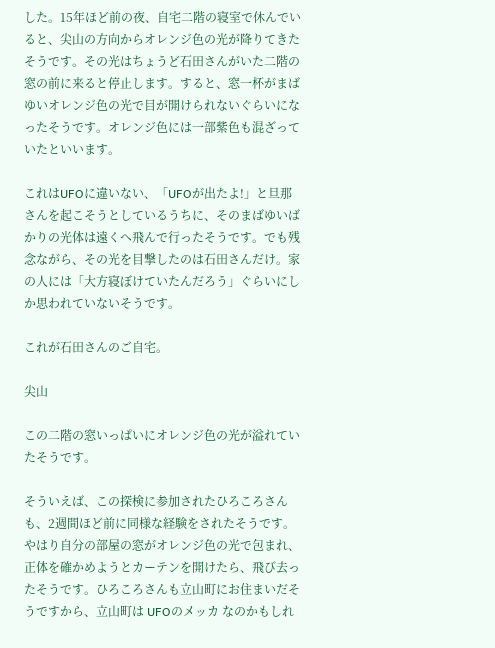した。15年ほど前の夜、自宅二階の寝室で休んでいると、尖山の方向からオレンジ色の光が降りてきたそうです。その光はちょうど石田さんがいた二階の窓の前に来ると停止します。すると、窓一杯がまばゆいオレンジ色の光で目が開けられないぐらいになったそうです。オレンジ色には一部紫色も混ざっていたといいます。

これはUFOに違いない、「UFOが出たよ!」と旦那さんを起こそうとしているうちに、そのまばゆいばかりの光体は遠くへ飛んで行ったそうです。でも残念ながら、その光を目撃したのは石田さんだけ。家の人には「大方寝ぼけていたんだろう」ぐらいにしか思われていないそうです。

これが石田さんのご自宅。

尖山

この二階の窓いっぱいにオレンジ色の光が溢れていたそうです。

そういえば、この探検に参加されたひろころさんも、2週間ほど前に同様な経験をされたそうです。やはり自分の部屋の窓がオレンジ色の光で包まれ、正体を確かめようとカーテンを開けたら、飛び去ったそうです。ひろころさんも立山町にお住まいだそうですから、立山町は UFOのメッカ なのかもしれ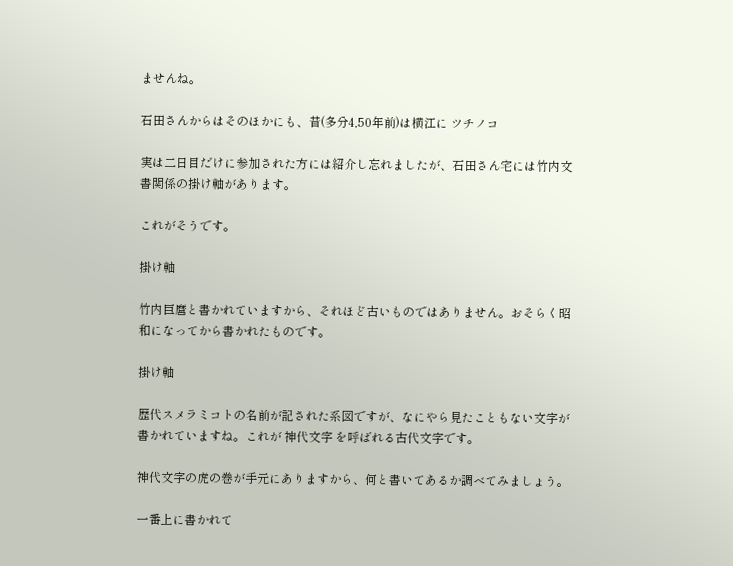ませんね。

石田さんからはそのほかにも、昔(多分4,50年前)は横江に ツチノコ

実は二日目だけに参加された方には紹介し忘れましたが、石田さん宅には竹内文書関係の掛け軸があります。

これがそうです。

掛け軸

竹内巨麿と書かれていますから、それほど古いものではありません。おそらく昭和になってから書かれたものです。

掛け軸

歴代スメラミコトの名前が記された系図ですが、なにやら見たこともない文字が書かれていますね。これが 神代文字 を呼ばれる古代文字です。

神代文字の虎の巻が手元にありますから、何と書いてあるか調べてみましょう。

一番上に書かれて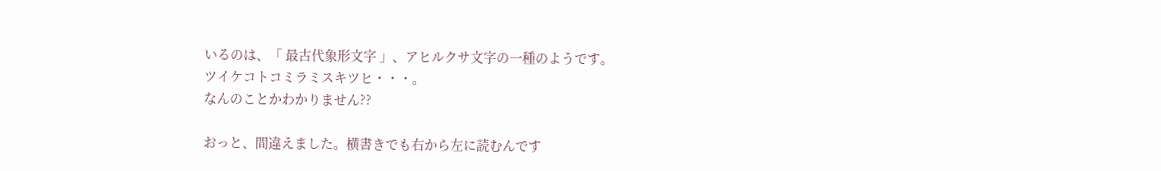いるのは、「 最古代象形文字 」、アヒルクサ文字の一種のようです。
ツイケコトコミラミスキツヒ・・・。
なんのことかわかりません??

おっと、間違えました。横書きでも右から左に読むんです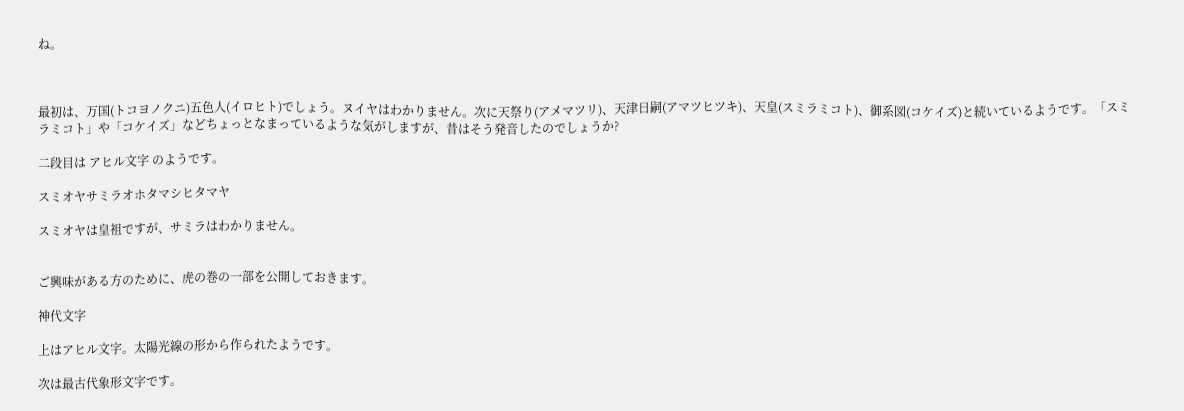ね。



最初は、万国(トコヨノクニ)五色人(イロヒト)でしょう。ヌイヤはわかりません。次に天祭り(アメマツリ)、天津日嗣(アマツヒツキ)、天皇(スミラミコト)、御系図(コケイズ)と続いているようです。「スミラミコト」や「コケイズ」などちょっとなまっているような気がしますが、昔はそう発音したのでしょうか?

二段目は アヒル文字 のようです。

スミオヤサミラオホタマシヒタマヤ

スミオヤは皇祖ですが、サミラはわかりません。


ご興味がある方のために、虎の巻の一部を公開しておきます。

神代文字

上はアヒル文字。太陽光線の形から作られたようです。

次は最古代象形文字です。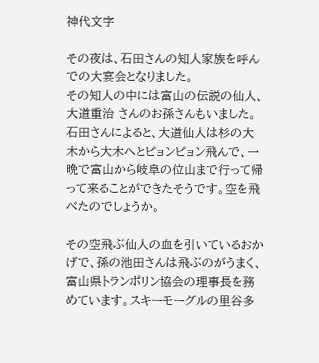神代文字

その夜は、石田さんの知人家族を呼んでの大宴会となりました。
その知人の中には富山の伝説の仙人、 大道重治 さんのお孫さんもいました。石田さんによると、大道仙人は杉の大木から大木へとピョンピョン飛んで、一晩で富山から岐阜の位山まで行って帰って来ることができたそうです。空を飛べたのでしょうか。

その空飛ぶ仙人の血を引いているおかげで、孫の池田さんは飛ぶのがうまく、富山県トランポリン協会の理事長を務めています。スキーモーグルの里谷多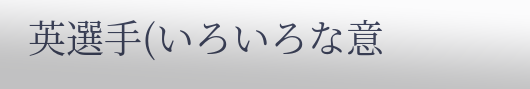英選手(いろいろな意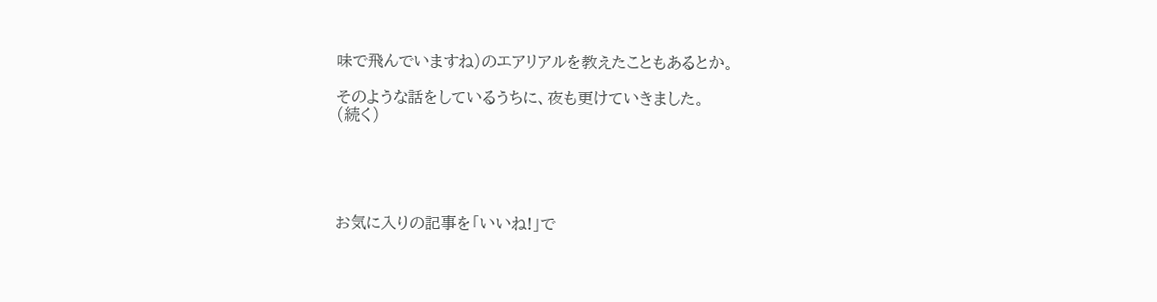味で飛んでいますね)のエアリアルを教えたこともあるとか。

そのような話をしているうちに、夜も更けていきました。
(続く)





お気に入りの記事を「いいね!」で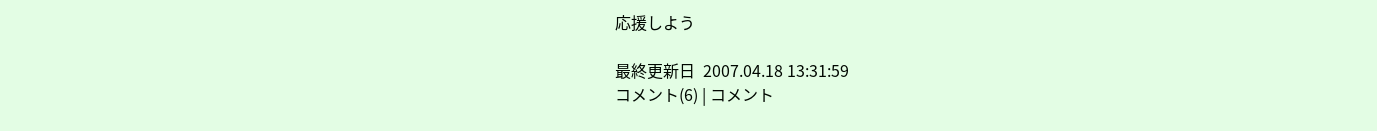応援しよう

最終更新日  2007.04.18 13:31:59
コメント(6) | コメント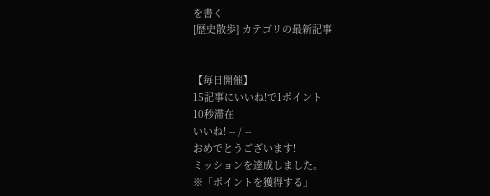を書く
[歴史散歩] カテゴリの最新記事


【毎日開催】
15記事にいいね!で1ポイント
10秒滞在
いいね! -- / --
おめでとうございます!
ミッションを達成しました。
※「ポイントを獲得する」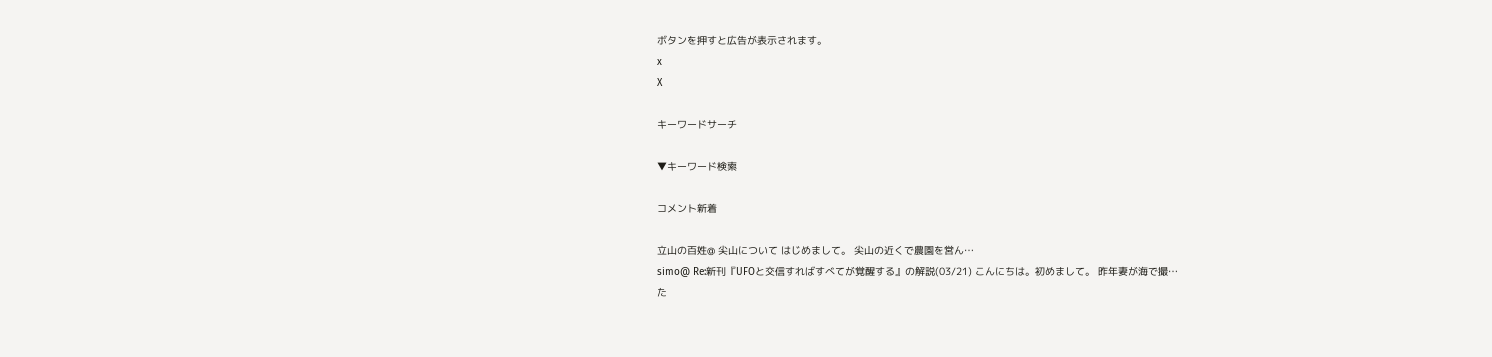ボタンを押すと広告が表示されます。
x
X

キーワードサーチ

▼キーワード検索

コメント新着

立山の百姓@ 尖山について はじめまして。 尖山の近くで農園を営ん…
simo@ Re:新刊『UFOと交信すればすべてが覚醒する』の解説(03/21) こんにちは。初めまして。 昨年妻が海で撮…
た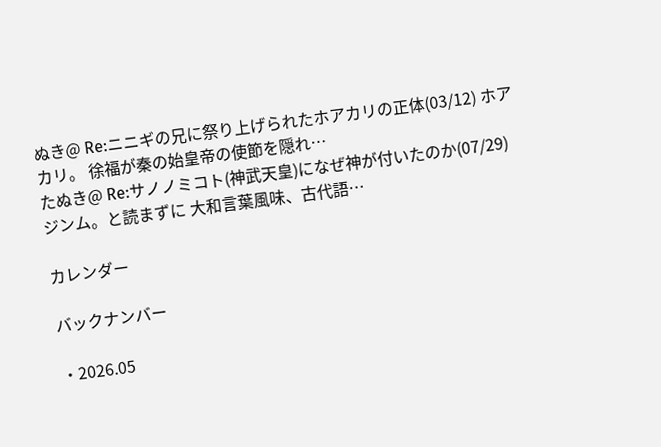ぬき@ Re:ニニギの兄に祭り上げられたホアカリの正体(03/12) ホアカリ。 徐福が秦の始皇帝の使節を隠れ…
たぬき@ Re:サノノミコト(神武天皇)になぜ神が付いたのか(07/29) ジンム。と読まずに 大和言葉風味、古代語…

カレンダー

バックナンバー

・2026.05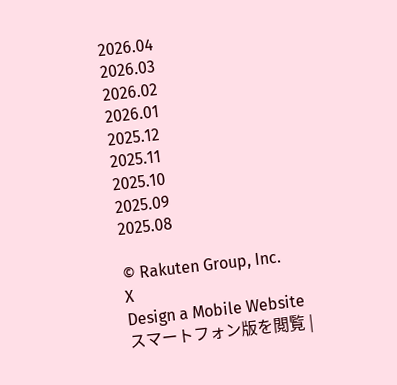2026.04
2026.03
2026.02
2026.01
2025.12
2025.11
2025.10
2025.09
2025.08

© Rakuten Group, Inc.
X
Design a Mobile Website
スマートフォン版を閲覧 |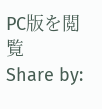PC版を閲覧
Share by: